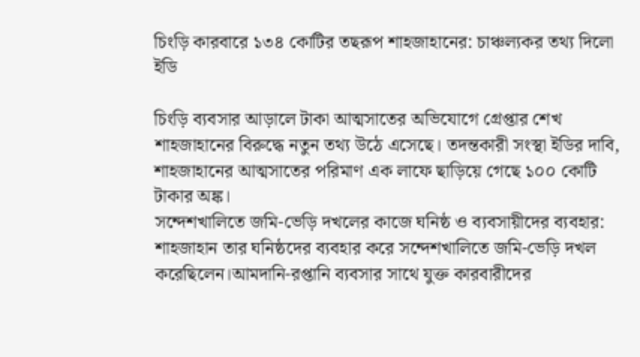চিংড়ি কারবারে ১৩৪ কোটির তছরূপ শাহজাহানের: চাঞ্চল্যকর তথ্য দিলো ইডি

চিংড়ি ব্যবসার আড়ালে টাকা আত্মসাতের অভিযোগে গ্রেপ্তার শেখ শাহজাহানের বিরুদ্ধে নতুন তথ্য উঠে এসেছে। তদন্তকারী সংস্থা ইডির দাবি, শাহজাহানের আত্মসাতের পরিমাণ এক লাফে ছাড়িয়ে গেছে ১০০ কোটি টাকার অঙ্ক।
সন্দেশখালিতে জমি-ভেড়ি দখলের কাজে ঘনিষ্ঠ ও ব্যবসায়ীদের ব্যবহার:
শাহজাহান তার ঘনিষ্ঠদের ব্যবহার করে সন্দেশখালিতে জমি-ভেড়ি দখল করেছিলেন।আমদানি-রপ্তানি ব্যবসার সাথে যুক্ত কারবারীদের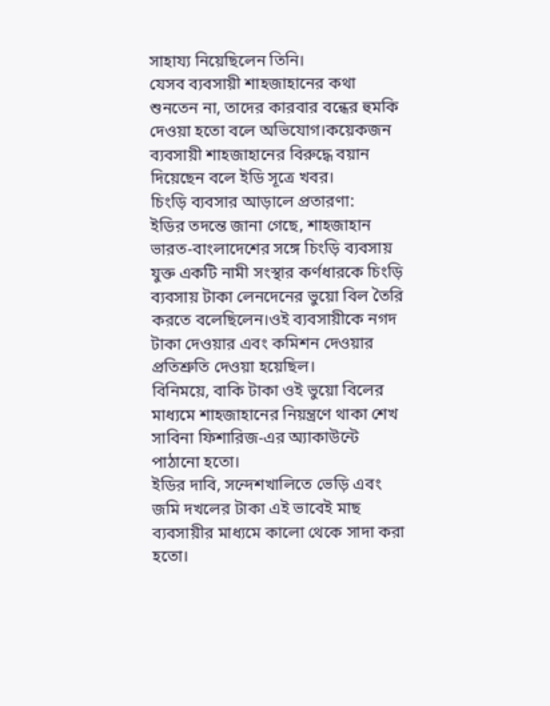সাহায্য নিয়েছিলেন তিনি।
যেসব ব্যবসায়ী শাহজাহানের কথা শুনতেন না, তাদের কারবার বন্ধের হুমকি দেওয়া হতো বলে অভিযোগ।কয়েকজন ব্যবসায়ী শাহজাহানের বিরুদ্ধে বয়ান দিয়েছেন বলে ইডি সূত্রে খবর।
চিংড়ি ব্যবসার আড়ালে প্রতারণা:
ইডির তদন্তে জানা গেছে, শাহজাহান ভারত-বাংলাদেশের সঙ্গে চিংড়ি ব্যবসায় যুক্ত একটি নামী সংস্থার কর্ণধারকে চিংড়ি ব্যবসায় টাকা লেনদেনের ভুয়ো বিল তৈরি করতে বলেছিলেন।ওই ব্যবসায়ীকে নগদ টাকা দেওয়ার এবং কমিশন দেওয়ার প্রতিশ্রুতি দেওয়া হয়েছিল।
বিনিময়ে, বাকি টাকা ওই ভুয়ো বিলের মাধ্যমে শাহজাহানের নিয়ন্ত্রণে থাকা শেখ সাবিনা ফিশারিজ-এর অ্যাকাউন্টে পাঠানো হতো।
ইডির দাবি, সন্দেশখালিতে ভেড়ি এবং জমি দখলের টাকা এই ভাবেই মাছ ব্যবসায়ীর মাধ্যমে কালো থেকে সাদা করা হতো।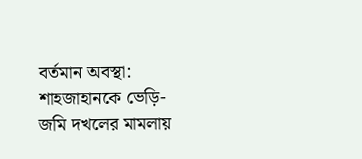বর্তমান অবস্থা:
শাহজাহানকে ভেড়ি-জমি দখলের মামলায়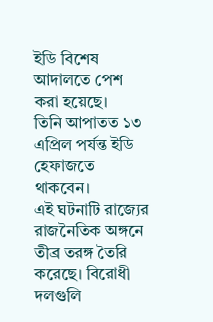ইডি বিশেষ আদালতে পেশ করা হয়েছে।
তিনি আপাতত ১৩ এপ্রিল পর্যন্ত ইডি হেফাজতে থাকবেন।
এই ঘটনাটি রাজ্যের রাজনৈতিক অঙ্গনে তীব্র তরঙ্গ তৈরি করেছে। বিরোধী দলগুলি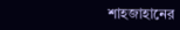শাহজাহানের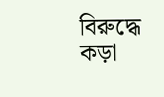বিরুদ্ধে কড়া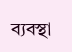ব্যবস্থা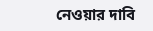নেওয়ার দাবি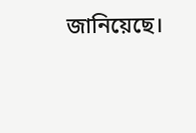জানিয়েছে।